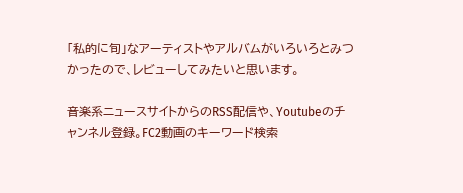「私的に旬」なアーティストやアルバムがいろいろとみつかったので、レビューしてみたいと思います。

音楽系ニュースサイトからのRSS配信や、Youtubeのチャンネル登録。FC2動画のキーワード検索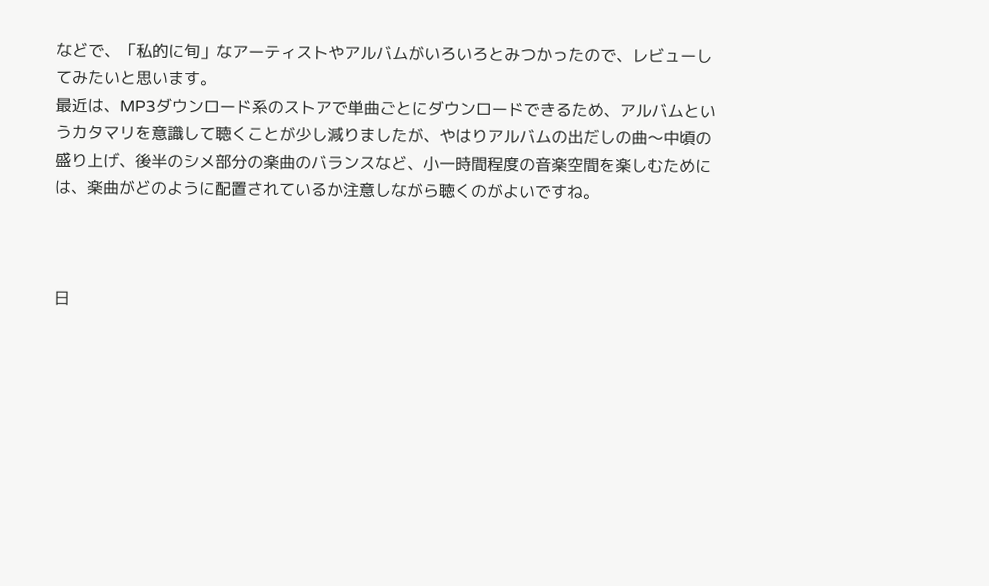などで、「私的に旬」なアーティストやアルバムがいろいろとみつかったので、レビューしてみたいと思います。
最近は、MP3ダウンロード系のストアで単曲ごとにダウンロードできるため、アルバムというカタマリを意識して聴くことが少し減りましたが、やはりアルバムの出だしの曲〜中頃の盛り上げ、後半のシメ部分の楽曲のバランスなど、小一時間程度の音楽空間を楽しむためには、楽曲がどのように配置されているか注意しながら聴くのがよいですね。



日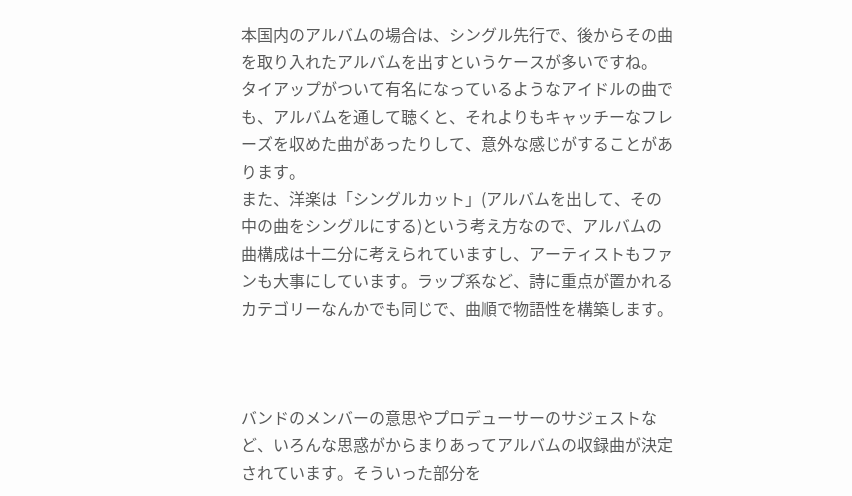本国内のアルバムの場合は、シングル先行で、後からその曲を取り入れたアルバムを出すというケースが多いですね。
タイアップがついて有名になっているようなアイドルの曲でも、アルバムを通して聴くと、それよりもキャッチーなフレーズを収めた曲があったりして、意外な感じがすることがあります。
また、洋楽は「シングルカット」(アルバムを出して、その中の曲をシングルにする)という考え方なので、アルバムの曲構成は十二分に考えられていますし、アーティストもファンも大事にしています。ラップ系など、詩に重点が置かれるカテゴリーなんかでも同じで、曲順で物語性を構築します。



バンドのメンバーの意思やプロデューサーのサジェストなど、いろんな思惑がからまりあってアルバムの収録曲が決定されています。そういった部分を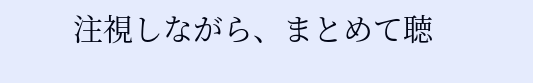注視しながら、まとめて聴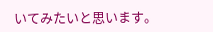いてみたいと思います。